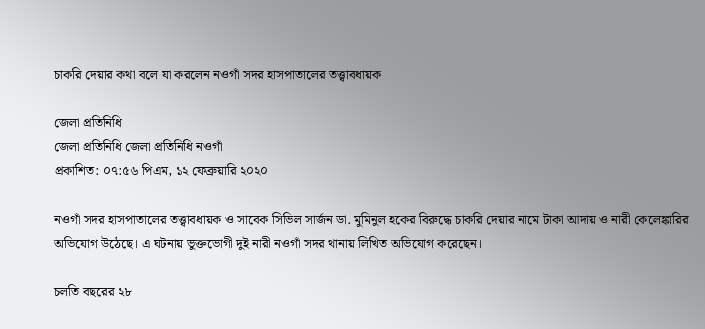চাকরি দেয়ার কথা বলে যা করলেন নওগাঁ সদর হাসপাতালের তত্ত্বাবধায়ক

জেলা প্রতিনিধি
জেলা প্রতিনিধি জেলা প্রতিনিধি নওগাঁ
প্রকাশিত: ০৭:৫৬ পিএম, ১২ ফেব্রুয়ারি ২০২০

নওগাঁ সদর হাসপাতালের তত্ত্বাবধায়ক ও সাবেক সিভিল সার্জন ডা. মুমিনুল হকের বিরুদ্ধে চাকরি দেয়ার নামে টাকা আদায় ও নারী কেলেঙ্কারির অভিযোগ উঠেছে। এ ঘটনায় ভুক্তভোগী দুই নারী নওগাঁ সদর থানায় লিখিত অভিযোগ করেছেন।

চলতি বছরের ২৮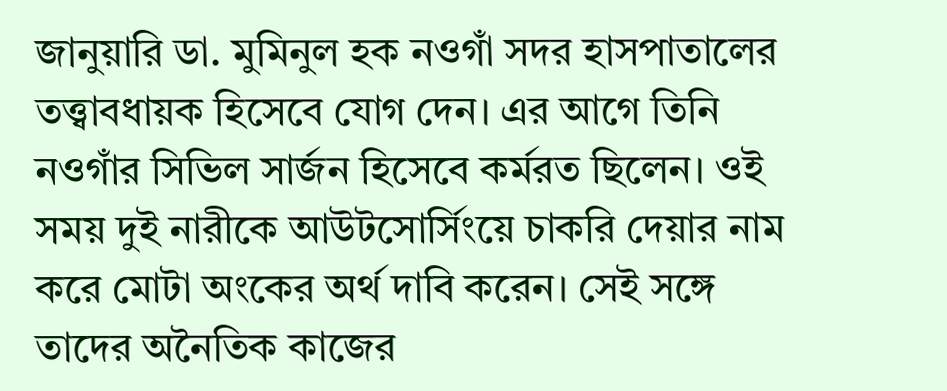জানুয়ারি ডা. মুমিনুল হক নওগাঁ সদর হাসপাতালের তত্ত্বাবধায়ক হিসেবে যোগ দেন। এর আগে তিনি নওগাঁর সিভিল সার্জন হিসেবে কর্মরত ছিলেন। ওই সময় দুই নারীকে আউটসোর্সিংয়ে চাকরি দেয়ার নাম করে মোটা অংকের অর্থ দাবি করেন। সেই সঙ্গে তাদের অনৈতিক কাজের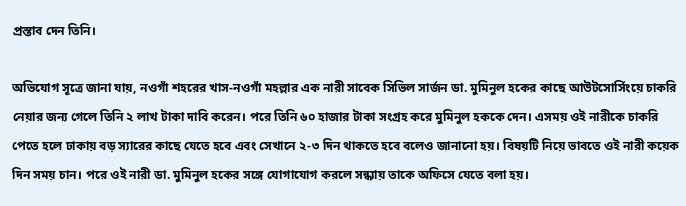প্রস্তাব দেন তিনি।

অভিযোগ সূত্রে জানা যায়, নওগাঁ শহরের খাস-নওগাঁ মহল্লার এক নারী সাবেক সিভিল সার্জন ডা. মুমিনুল হকের কাছে আউটসোর্সিংয়ে চাকরি নেয়ার জন্য গেলে তিনি ২ লাখ টাকা দাবি করেন। পরে তিনি ৬০ হাজার টাকা সংগ্রহ করে মুমিনুল হককে দেন। এসময় ওই নারীকে চাকরি পেতে হলে ঢাকায় বড় স্যারের কাছে যেতে হবে এবং সেখানে ২-৩ দিন থাকতে হবে বলেও জানানো হয়। বিষয়টি নিয়ে ভাবতে ওই নারী কয়েক দিন সময় চান। পরে ওই নারী ডা. মুমিনুল হকের সঙ্গে যোগাযোগ করলে সন্ধ্যায় তাকে অফিসে যেতে বলা হয়।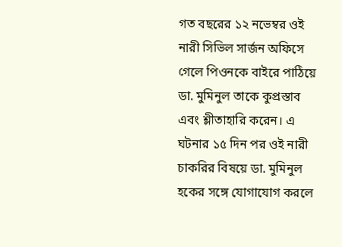গত বছরের ১২ নভেম্বর ওই নারী সিভিল সার্জন অফিসে গেলে পিওনকে বাইরে পাঠিয়ে ডা. মুমিনুল তাকে কুপ্রস্তাব এবং শ্লীতাহারি করেন। এ ঘটনার ১৫ দিন পর ওই নারী চাকরির বিষয়ে ডা. মুমিনুল হকের সঙ্গে যোগাযোগ করলে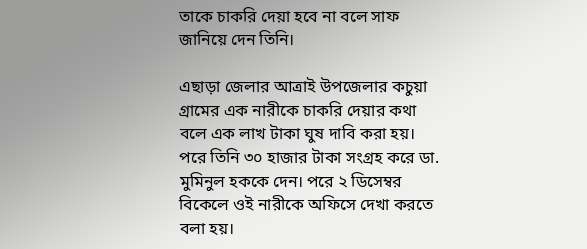তাকে চাকরি দেয়া হবে না বলে সাফ জানিয়ে দেন তিনি।

এছাড়া জেলার আত্রাই উপজেলার কচুয়া গ্রামের এক নারীকে চাকরি দেয়ার কথা বলে এক লাখ টাকা ঘুষ দাবি করা হয়। পরে তিনি ৩০ হাজার টাকা সংগ্রহ করে ডা. মুমিনুল হককে দেন। পরে ২ ডিসেম্বর বিকেলে ওই নারীকে অফিসে দেখা করতে বলা হয়।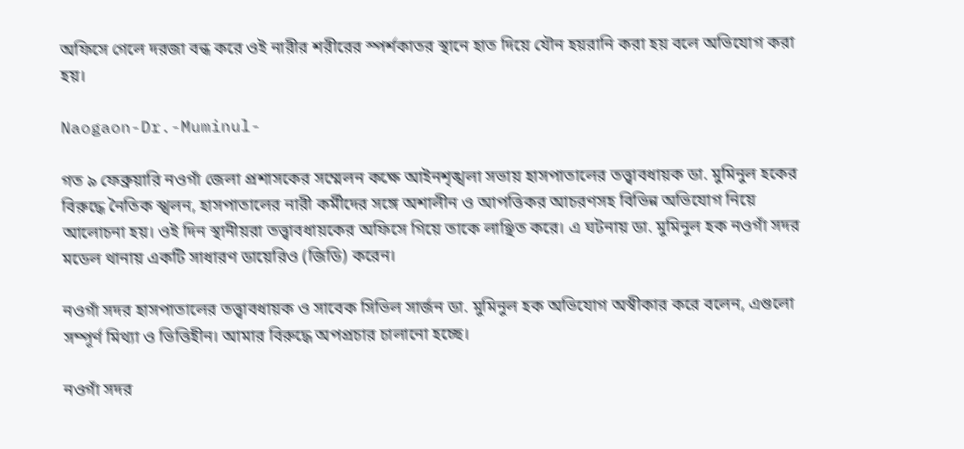অফিসে গেলে দরজা বন্ধ করে ওই নারীর শরীরের স্পর্শকাতর স্থানে হাত দিয়ে যৌন হয়রানি করা হয় বলে অভিযোগ করা হয়।

Naogaon-Dr.-Muminul-

গত ৯ ফেব্রুয়ারি নওগাঁ জেলা প্রশাসকের সম্মেলন কক্ষে আইনশৃঙ্খলা সভায় হাসপাতালের তত্ত্বাবধায়ক ডা. মুমিনুল হকের বিরুদ্ধে নৈতিক স্খলন, হাসপাতালের নারী কর্মীদের সঙ্গে অশালীন ও আপত্তিকর আচরণসহ বিভিন্ন অভিযোগ নিয়ে আলোচনা হয়। ওই দিন স্থানীয়রা তত্ত্বাবধায়কের অফিসে গিয়ে তাকে লাঞ্ছিত করে। এ ঘটনায় ডা. মুমিনুল হক নওগাঁ সদর মডেল থানায় একটি সাধারণ ডায়েরিও (জিডি) করেন।

নওগাঁ সদর হাসপাতালের তত্ত্বাবধায়ক ও সাবেক সিভিল সার্জন ডা. মুমিনুল হক অভিযোগ অস্বীকার করে বলেন, এগুলো সম্পূর্ণ মিথ্যা ও ভিত্তিহীন। আমার বিরুদ্ধে অপপ্রচার চালানো হচ্ছে।

নওগাঁ সদর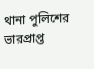থানা পুলিশের ভারপ্রাপ্ত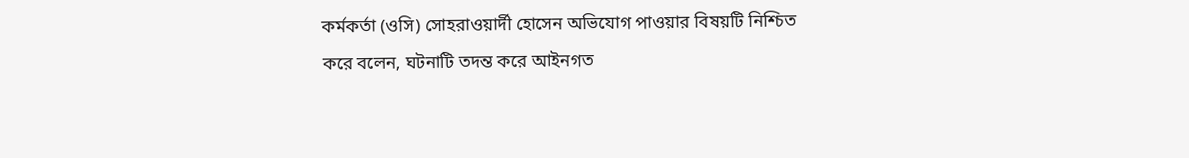কর্মকর্তা (ওসি) সোহরাওয়ার্দী হোসেন অভিযোগ পাওয়ার বিষয়টি নিশ্চিত করে বলেন, ঘটনাটি তদন্ত করে আইনগত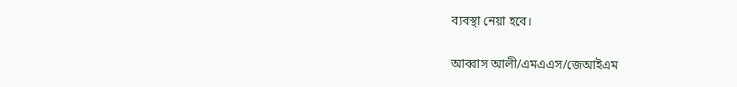ব্যবস্থা নেয়া হবে।

আব্বাস আলী/এমএএস/জেআইএম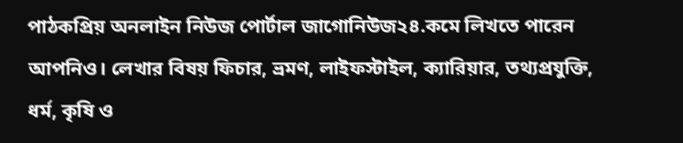পাঠকপ্রিয় অনলাইন নিউজ পোর্টাল জাগোনিউজ২৪.কমে লিখতে পারেন আপনিও। লেখার বিষয় ফিচার, ভ্রমণ, লাইফস্টাইল, ক্যারিয়ার, তথ্যপ্রযুক্তি, ধর্ম, কৃষি ও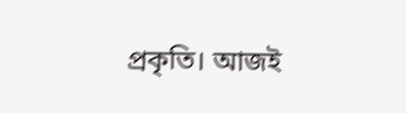প্রকৃতি। আজই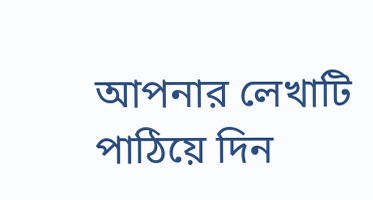আপনার লেখাটি পাঠিয়ে দিন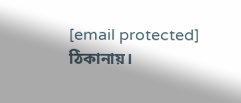[email protected] ঠিকানায়।